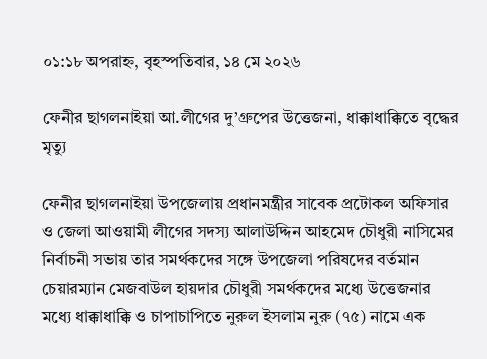০১:১৮ অপরাহ্ন, বৃহস্পতিবার, ১৪ মে ২০২৬

ফেনীর ছাগলনাইয়া আ.লীগের দু’গ্রুপের উত্তেজনা, ধাক্কাধাক্কিতে বৃদ্ধের মৃত্যু

ফেনীর ছাগলনাইয়া উপজেলায় প্রধানমন্ত্রীর সাবেক প্রটোকল অফিসার ও জেলা আওয়ামী লীগের সদস্য আলাউদ্দিন আহমেদ চৌধুরী নাসিমের নির্বাচনী সভায় তার সমর্থকদের সঙ্গে উপজেলা পরিষদের বর্তমান চেয়ারম্যান মেজবাউল হায়দার চৌধুরী সমর্থকদের মধ্যে উত্তেজনার মধ্যে ধাক্কাধাক্কি ও চাপাচাপিতে নুরুল ইসলাম নুরু (৭৫) নামে এক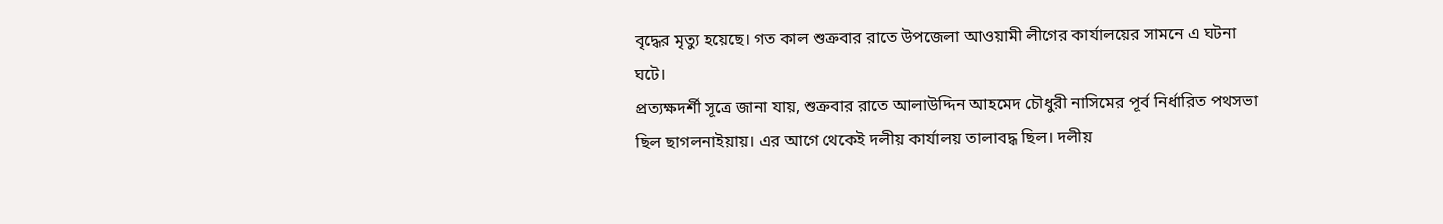বৃদ্ধের মৃত্যু হয়েছে। গত কাল শুক্রবার রাতে উপজেলা আওয়ামী লীগের কার্যালয়ের সামনে এ ঘটনা ঘটে।
প্রত্যক্ষদর্শী সূত্রে জানা যায়, শুক্রবার রাতে আলাউদ্দিন আহমেদ চৌধুরী নাসিমের পূর্ব নির্ধারিত পথসভা ছিল ছাগলনাইয়ায়। এর আগে থেকেই দলীয় কার্যালয় তালাবদ্ধ ছিল। দলীয়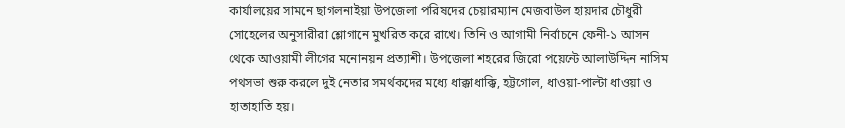কার্যালয়ের সামনে ছাগলনাইয়া উপজেলা পরিষদের চেয়ারম্যান মেজবাউল হায়দার চৌধুরী সোহেলের অনুসারীরা শ্লোগানে মুখরিত করে রাখে। তিনি ও আগামী নির্বাচনে ফেনী-১ আসন থেকে আওয়ামী লীগের মনোনয়ন প্রত্যাশী। উপজেলা শহরের জিরো পয়েন্টে আলাউদ্দিন নাসিম পথসভা শুরু করলে দুই নেতার সমর্থকদের মধ্যে ধাক্কাধাক্কি, হট্টগোল, ধাওয়া-পাল্টা ধাওয়া ও হাতাহাতি হয়।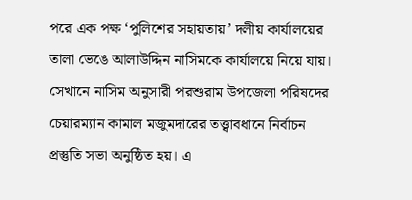পরে এক পক্ষ ‘পুলিশের সহায়তায়’ দলীয় কার্যালয়ের তালা ভেঙে আলাউদ্দিন নাসিমকে কার্যালয়ে নিয়ে যায়। সেখানে নাসিম অনুসারী পরশুরাম উপজেলা পরিষদের চেয়ারম্যান কামাল মজুমদারের তত্ত্বাবধানে নির্বাচন প্রস্তুতি সভা অনুষ্ঠিত হয়। এ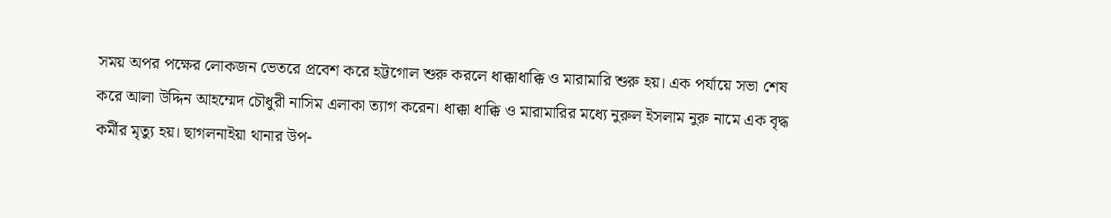সময় অপর পক্ষের লোকজন ভেতরে প্রবেশ করে হট্টগোল শুরু করলে ধাক্কাধাক্কি ও মারামারি শুরু হয়। এক পর্যায়ে সভা শেষ করে আলা উদ্দিন আহম্মেদ চৌধুরী নাসিম এলাকা ত্যাগ করেন। ধাক্কা ধাক্কি ও মারামারির মধ্যে নুরুল ইসলাম নুরু নামে এক বৃদ্ধ কর্মীর মৃত্যু হয়। ছাগলনাইয়া থানার উপ-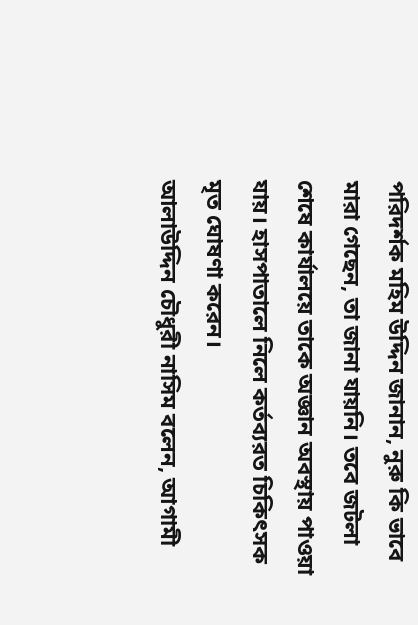পরিদর্শক মহিম উদ্দিন জানান, নুরু কি ভাবে মারা গেছেন, তা জানা যায়নি। তবে জটলা শেষে কার্যালয়ে তাকে অজ্ঞান অবস্থায় পাওয়া যায়। হাসপাতালে নিলে কর্তব্যরত চিকিৎসক মৃত ঘোষণা করেন।
আলাউদ্দিন চৌধুরী নাসিম বলেন, আগামী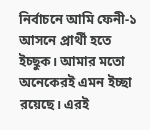নির্বাচনে আমি ফেনী-১ আসনে প্রার্থী হতে ইচ্ছুক। আমার মতো অনেকেরই এমন ইচ্ছা রয়েছে। এরই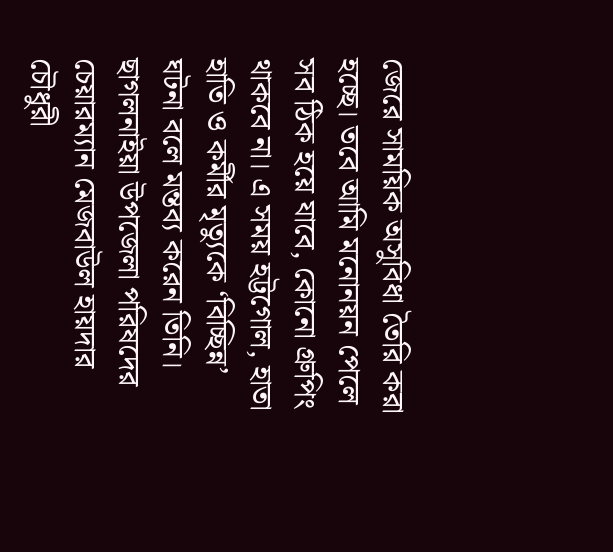জেরে সাময়িক অসুবিধা তৈরি করা হচ্ছে। তবে আমি মনোনয়ন পেলে সব ঠিক হয়ে যাবে, কোনো গ্রুপিং থাকবে না। এ সময় হট্টগোল, হাতা হাতি ও কর্মীর মৃত্যুকে ‘বিচ্ছিন্ন’ ঘটনা বলে মন্তব্য করেন তিনি।
ছাগলনাইয়া উপজেলা পরিষদের চেয়ারম্যান মেজবাউল হায়দার চৌধুরী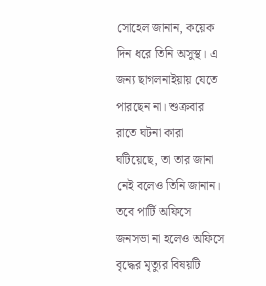সোহেল জানান, কয়েক দিন ধরে তিনি অসুস্থ। এ জন্য ছাগলনাইয়ায় যেতে পারছেন না। শুক্রবার রাতে ঘটনা কারা ঘটিয়েছে, তা তার জানা নেই বলেও তিনি জানান। তবে পার্টি অফিসে জনসভা না হলেও অফিসে বৃদ্ধের মৃত্যুর বিষয়টি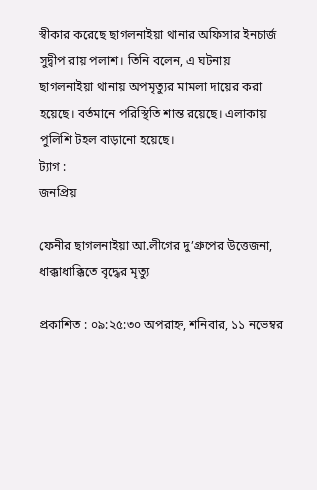স্বীকার করেছে ছাগলনাইয়া থানার অফিসার ইনচার্জ সুদ্বীপ রায় পলাশ। তিনি বলেন, এ ঘটনায় ছাগলনাইয়া থানায় অপমৃত্যুর মামলা দায়ের করা হয়েছে। বর্তমানে পরিস্থিতি শান্ত রয়েছে। এলাকায় পুলিশি টহল বাড়ানো হয়েছে।
ট্যাগ :
জনপ্রিয়

ফেনীর ছাগলনাইয়া আ.লীগের দু’গ্রুপের উত্তেজনা, ধাক্কাধাক্কিতে বৃদ্ধের মৃত্যু

প্রকাশিত : ০৯:২৫:৩০ অপরাহ্ন, শনিবার, ১১ নভেম্বর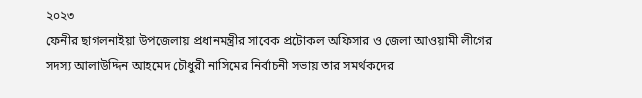২০২৩
ফেনীর ছাগলনাইয়া উপজেলায় প্রধানমন্ত্রীর সাবেক প্রটোকল অফিসার ও জেলা আওয়ামী লীগের সদস্য আলাউদ্দিন আহমেদ চৌধুরী নাসিমের নির্বাচনী সভায় তার সমর্থকদের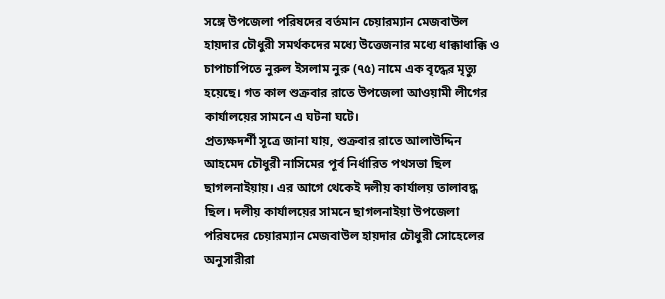সঙ্গে উপজেলা পরিষদের বর্তমান চেয়ারম্যান মেজবাউল হায়দার চৌধুরী সমর্থকদের মধ্যে উত্তেজনার মধ্যে ধাক্কাধাক্কি ও চাপাচাপিতে নুরুল ইসলাম নুরু (৭৫) নামে এক বৃদ্ধের মৃত্যু হয়েছে। গত কাল শুক্রবার রাতে উপজেলা আওয়ামী লীগের কার্যালয়ের সামনে এ ঘটনা ঘটে।
প্রত্যক্ষদর্শী সূত্রে জানা যায়, শুক্রবার রাতে আলাউদ্দিন আহমেদ চৌধুরী নাসিমের পূর্ব নির্ধারিত পথসভা ছিল ছাগলনাইয়ায়। এর আগে থেকেই দলীয় কার্যালয় তালাবদ্ধ ছিল। দলীয় কার্যালয়ের সামনে ছাগলনাইয়া উপজেলা পরিষদের চেয়ারম্যান মেজবাউল হায়দার চৌধুরী সোহেলের অনুসারীরা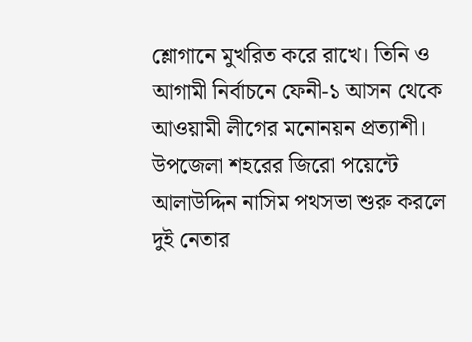শ্লোগানে মুখরিত করে রাখে। তিনি ও আগামী নির্বাচনে ফেনী-১ আসন থেকে আওয়ামী লীগের মনোনয়ন প্রত্যাশী। উপজেলা শহরের জিরো পয়েন্টে আলাউদ্দিন নাসিম পথসভা শুরু করলে দুই নেতার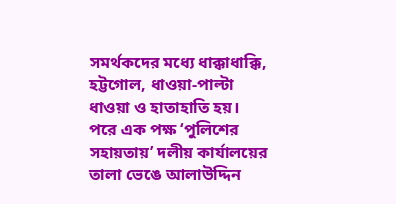সমর্থকদের মধ্যে ধাক্কাধাক্কি, হট্টগোল, ধাওয়া-পাল্টা ধাওয়া ও হাতাহাতি হয়।
পরে এক পক্ষ ‘পুলিশের সহায়তায়’ দলীয় কার্যালয়ের তালা ভেঙে আলাউদ্দিন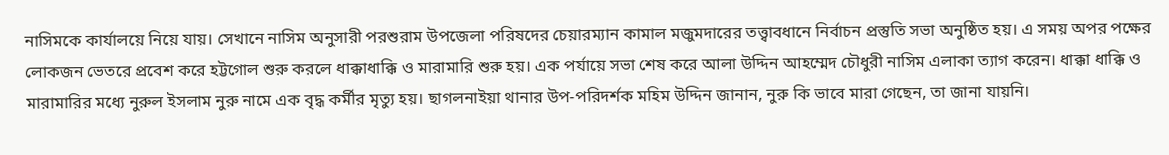নাসিমকে কার্যালয়ে নিয়ে যায়। সেখানে নাসিম অনুসারী পরশুরাম উপজেলা পরিষদের চেয়ারম্যান কামাল মজুমদারের তত্ত্বাবধানে নির্বাচন প্রস্তুতি সভা অনুষ্ঠিত হয়। এ সময় অপর পক্ষের লোকজন ভেতরে প্রবেশ করে হট্টগোল শুরু করলে ধাক্কাধাক্কি ও মারামারি শুরু হয়। এক পর্যায়ে সভা শেষ করে আলা উদ্দিন আহম্মেদ চৌধুরী নাসিম এলাকা ত্যাগ করেন। ধাক্কা ধাক্কি ও মারামারির মধ্যে নুরুল ইসলাম নুরু নামে এক বৃদ্ধ কর্মীর মৃত্যু হয়। ছাগলনাইয়া থানার উপ-পরিদর্শক মহিম উদ্দিন জানান, নুরু কি ভাবে মারা গেছেন, তা জানা যায়নি।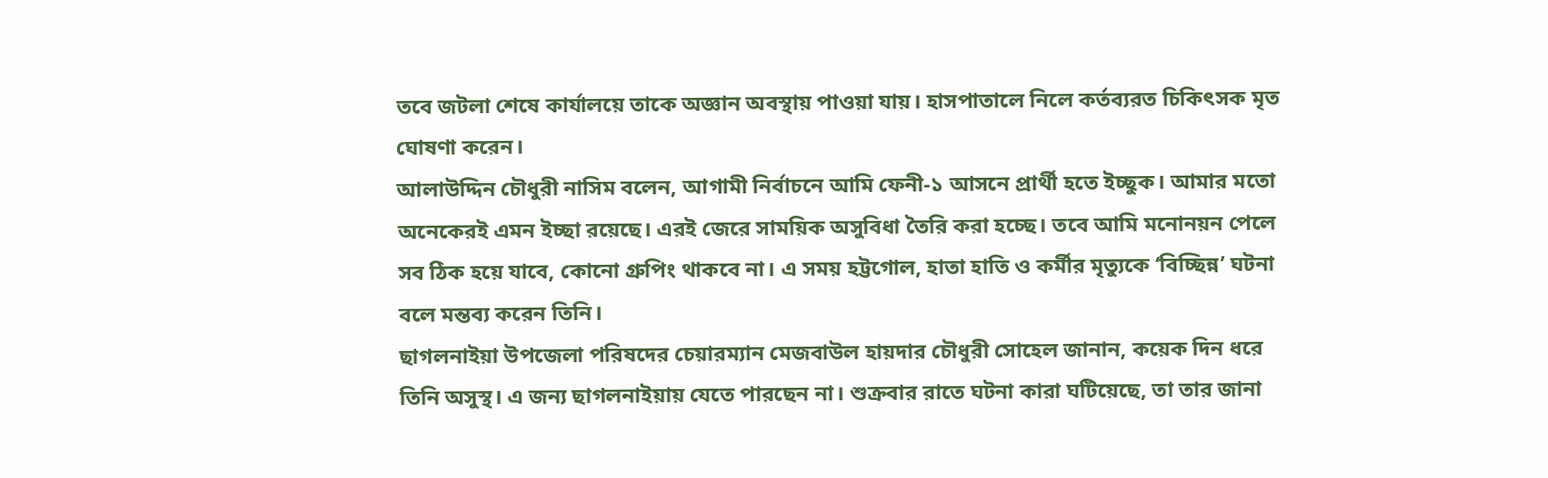তবে জটলা শেষে কার্যালয়ে তাকে অজ্ঞান অবস্থায় পাওয়া যায়। হাসপাতালে নিলে কর্তব্যরত চিকিৎসক মৃত ঘোষণা করেন।
আলাউদ্দিন চৌধুরী নাসিম বলেন, আগামী নির্বাচনে আমি ফেনী-১ আসনে প্রার্থী হতে ইচ্ছুক। আমার মতো অনেকেরই এমন ইচ্ছা রয়েছে। এরই জেরে সাময়িক অসুবিধা তৈরি করা হচ্ছে। তবে আমি মনোনয়ন পেলে সব ঠিক হয়ে যাবে, কোনো গ্রুপিং থাকবে না। এ সময় হট্টগোল, হাতা হাতি ও কর্মীর মৃত্যুকে ‘বিচ্ছিন্ন’ ঘটনা বলে মন্তব্য করেন তিনি।
ছাগলনাইয়া উপজেলা পরিষদের চেয়ারম্যান মেজবাউল হায়দার চৌধুরী সোহেল জানান, কয়েক দিন ধরে তিনি অসুস্থ। এ জন্য ছাগলনাইয়ায় যেতে পারছেন না। শুক্রবার রাতে ঘটনা কারা ঘটিয়েছে, তা তার জানা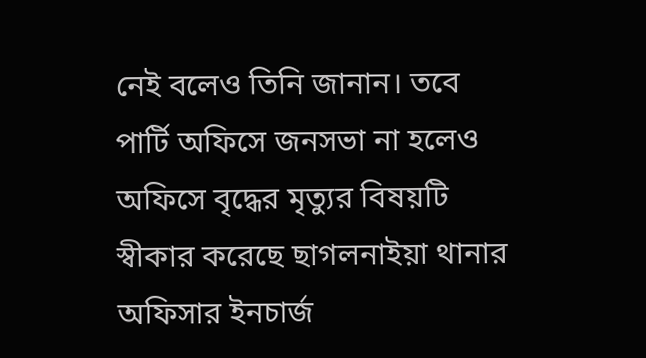নেই বলেও তিনি জানান। তবে পার্টি অফিসে জনসভা না হলেও অফিসে বৃদ্ধের মৃত্যুর বিষয়টি স্বীকার করেছে ছাগলনাইয়া থানার অফিসার ইনচার্জ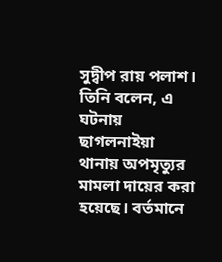সুদ্বীপ রায় পলাশ। তিনি বলেন, এ ঘটনায় ছাগলনাইয়া থানায় অপমৃত্যুর মামলা দায়ের করা হয়েছে। বর্তমানে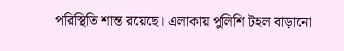পরিস্থিতি শান্ত রয়েছে। এলাকায় পুলিশি টহল বাড়ানো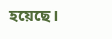হয়েছে।